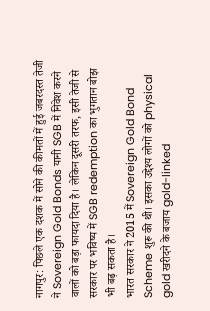नागपुर: पिछले एक दशक में सोने की कीमतों में हुई जबरदस्त तेजी ने Sovereign Gold Bonds यानी SGB में निवेश करने वालों को बड़ा फायदा दिया है। लेकिन दूसरी तरफ, इसी तेजी से सरकार पर भविष्य में SGB redemption का भुगतान बोझ भी बढ़ सकता है।
भारत सरकार ने 2015 में Sovereign Gold Bond Scheme शुरू की थी। इसका उद्देश्य लोगों को physical gold खरीदने के बजाय gold-linked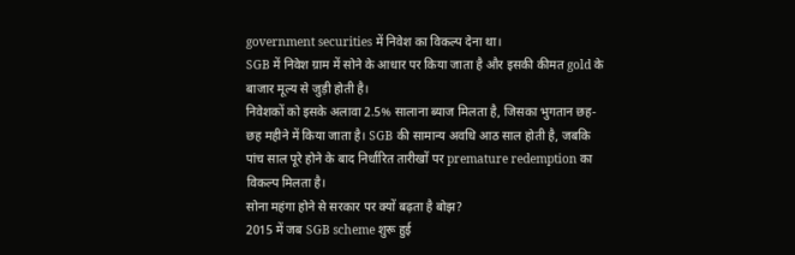government securities में निवेश का विकल्प देना था।
SGB में निवेश ग्राम में सोने के आधार पर किया जाता है और इसकी कीमत gold के बाजार मूल्य से जुड़ी होती है।
निवेशकों को इसके अलावा 2.5% सालाना ब्याज मिलता है, जिसका भुगतान छह-छह महीने में किया जाता है। SGB की सामान्य अवधि आठ साल होती है, जबकि पांच साल पूरे होने के बाद निर्धारित तारीखों पर premature redemption का विकल्प मिलता है।
सोना महंगा होने से सरकार पर क्यों बढ़ता है बोझ?
2015 में जब SGB scheme शुरू हुई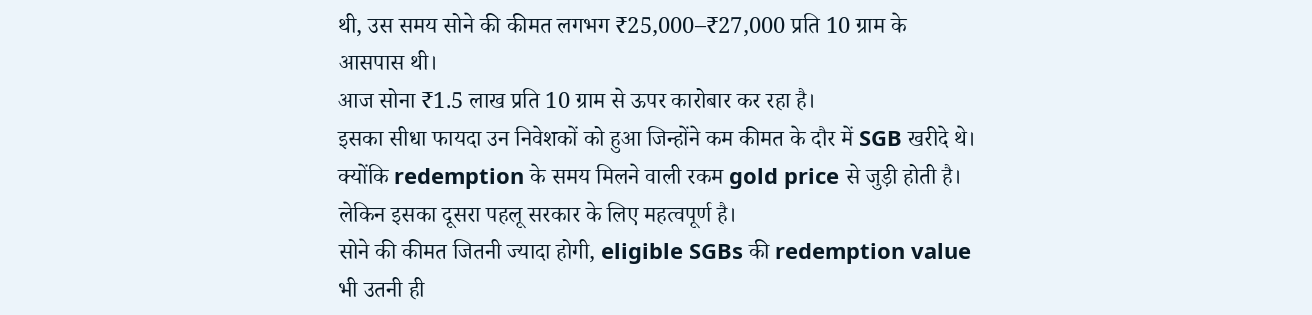थी, उस समय सोने की कीमत लगभग ₹25,000–₹27,000 प्रति 10 ग्राम के आसपास थी।
आज सोना ₹1.5 लाख प्रति 10 ग्राम से ऊपर कारोबार कर रहा है।
इसका सीधा फायदा उन निवेशकों को हुआ जिन्होंने कम कीमत के दौर में SGB खरीदे थे। क्योंकि redemption के समय मिलने वाली रकम gold price से जुड़ी होती है।
लेकिन इसका दूसरा पहलू सरकार के लिए महत्वपूर्ण है।
सोने की कीमत जितनी ज्यादा होगी, eligible SGBs की redemption value भी उतनी ही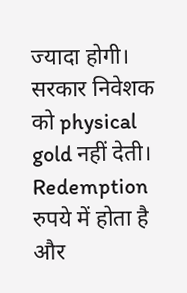ज्यादा होगी।
सरकार निवेशक को physical gold नहीं देती। Redemption रुपये में होता है और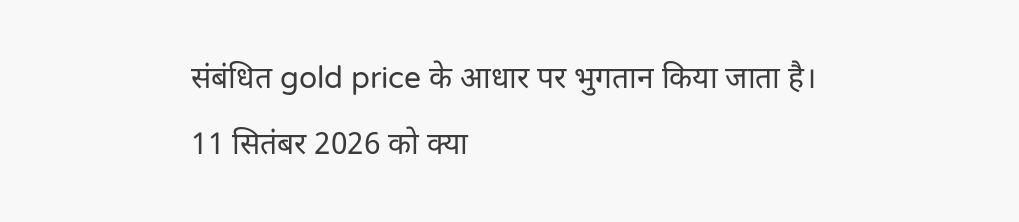संबंधित gold price के आधार पर भुगतान किया जाता है।
11 सितंबर 2026 को क्या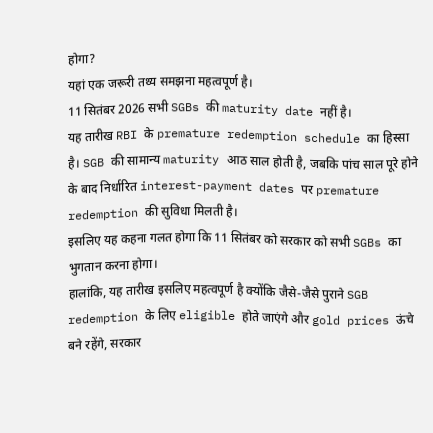होगा?
यहां एक जरूरी तथ्य समझना महत्वपूर्ण है।
11 सितंबर 2026 सभी SGBs की maturity date नहीं है।
यह तारीख RBI के premature redemption schedule का हिस्सा है। SGB की सामान्य maturity आठ साल होती है, जबकि पांच साल पूरे होने के बाद निर्धारित interest-payment dates पर premature redemption की सुविधा मिलती है।
इसलिए यह कहना गलत होगा कि 11 सितंबर को सरकार को सभी SGBs का भुगतान करना होगा।
हालांकि, यह तारीख इसलिए महत्वपूर्ण है क्योंकि जैसे-जैसे पुराने SGB redemption के लिए eligible होते जाएंगे और gold prices ऊंचे बने रहेंगे, सरकार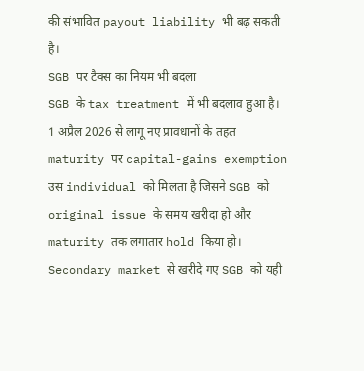की संभावित payout liability भी बढ़ सकती है।
SGB पर टैक्स का नियम भी बदला
SGB के tax treatment में भी बदलाव हुआ है।
1 अप्रैल 2026 से लागू नए प्रावधानों के तहत maturity पर capital-gains exemption उस individual को मिलता है जिसने SGB को original issue के समय खरीदा हो और maturity तक लगातार hold किया हो।
Secondary market से खरीदे गए SGB को यही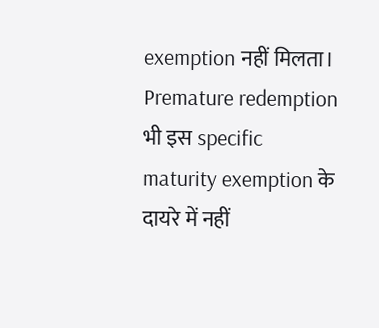exemption नहीं मिलता। Premature redemption भी इस specific maturity exemption के दायरे में नहीं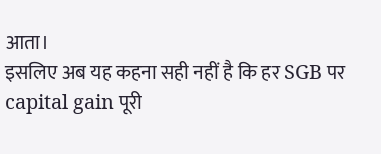आता।
इसलिए अब यह कहना सही नहीं है कि हर SGB पर capital gain पूरी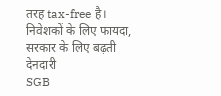तरह tax-free है।
निवेशकों के लिए फायदा, सरकार के लिए बढ़ती देनदारी
SGB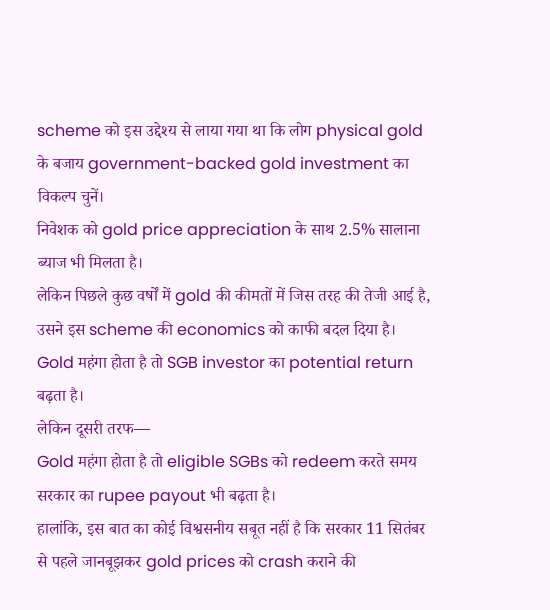scheme को इस उद्देश्य से लाया गया था कि लोग physical gold के बजाय government-backed gold investment का विकल्प चुनें।
निवेशक को gold price appreciation के साथ 2.5% सालाना ब्याज भी मिलता है।
लेकिन पिछले कुछ वर्षों में gold की कीमतों में जिस तरह की तेजी आई है, उसने इस scheme की economics को काफी बदल दिया है।
Gold महंगा होता है तो SGB investor का potential return बढ़ता है।
लेकिन दूसरी तरफ—
Gold महंगा होता है तो eligible SGBs को redeem करते समय सरकार का rupee payout भी बढ़ता है।
हालांकि, इस बात का कोई विश्वसनीय सबूत नहीं है कि सरकार 11 सितंबर से पहले जानबूझकर gold prices को crash कराने की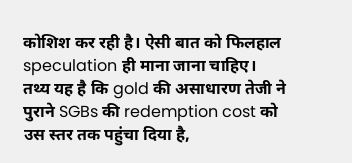कोशिश कर रही है। ऐसी बात को फिलहाल speculation ही माना जाना चाहिए।
तथ्य यह है कि gold की असाधारण तेजी ने पुराने SGBs की redemption cost को उस स्तर तक पहुंचा दिया है,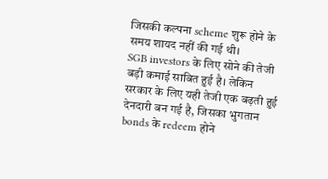जिसकी कल्पना scheme शुरू होने के समय शायद नहीं की गई थी।
SGB investors के लिए सोने की तेजी बड़ी कमाई साबित हुई है। लेकिन सरकार के लिए यही तेजी एक बढ़ती हुई देनदारी बन गई है, जिसका भुगतान bonds के redeem होने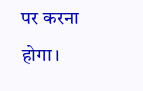पर करना होगा।